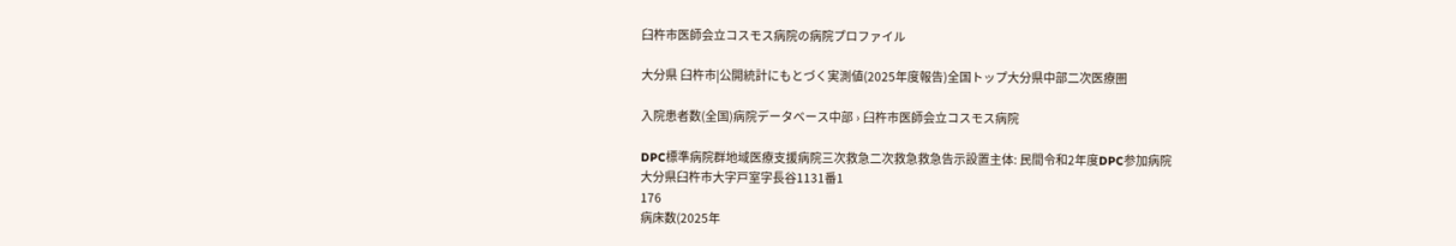臼杵市医師会立コスモス病院の病院プロファイル

大分県 臼杵市|公開統計にもとづく実測値(2025年度報告)全国トップ大分県中部二次医療圏

入院患者数(全国)病院データベース中部 › 臼杵市医師会立コスモス病院

DPC標準病院群地域医療支援病院三次救急二次救急救急告示設置主体: 民間令和2年度DPC参加病院
大分県臼杵市大字戸室字長谷1131番1
176
病床数(2025年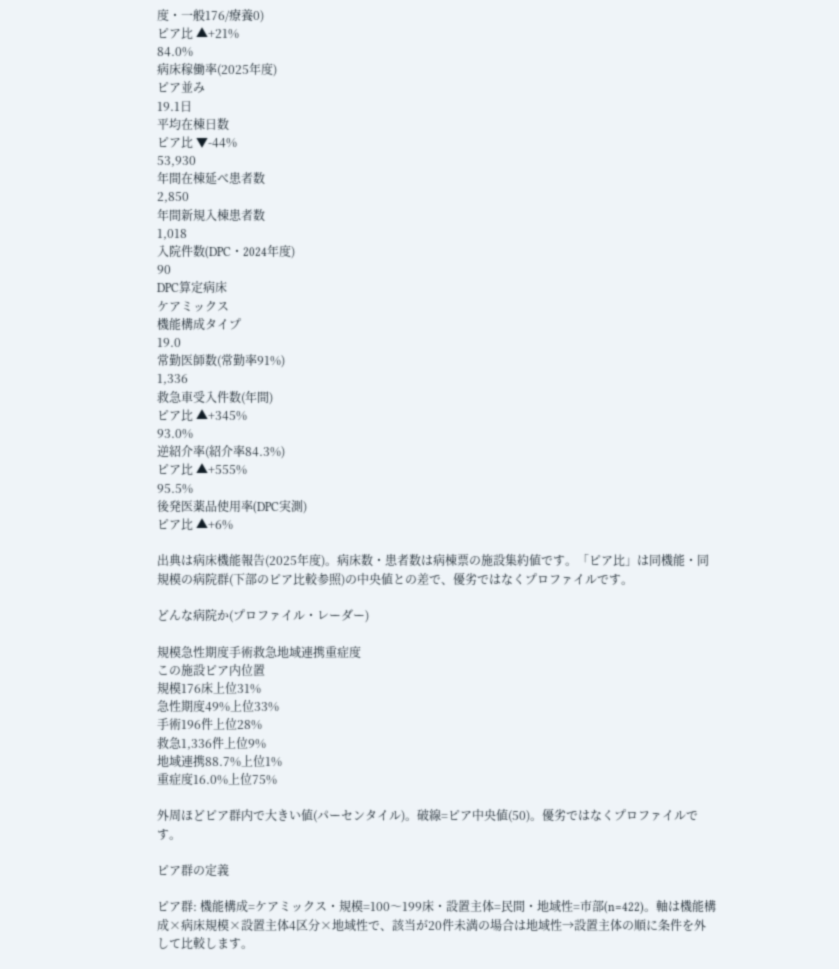度・一般176/療養0)
ピア比 ▲+21%
84.0%
病床稼働率(2025年度)
ピア並み
19.1日
平均在棟日数
ピア比 ▼-44%
53,930
年間在棟延べ患者数
2,850
年間新規入棟患者数
1,018
入院件数(DPC・2024年度)
90
DPC算定病床
ケアミックス
機能構成タイプ
19.0
常勤医師数(常勤率91%)
1,336
救急車受入件数(年間)
ピア比 ▲+345%
93.0%
逆紹介率(紹介率84.3%)
ピア比 ▲+555%
95.5%
後発医薬品使用率(DPC実測)
ピア比 ▲+6%

出典は病床機能報告(2025年度)。病床数・患者数は病棟票の施設集約値です。「ピア比」は同機能・同規模の病院群(下部のピア比較参照)の中央値との差で、優劣ではなくプロファイルです。

どんな病院か(プロファイル・レーダー)

規模急性期度手術救急地域連携重症度
この施設ピア内位置
規模176床上位31%
急性期度49%上位33%
手術196件上位28%
救急1,336件上位9%
地域連携88.7%上位1%
重症度16.0%上位75%

外周ほどピア群内で大きい値(パーセンタイル)。破線=ピア中央値(50)。優劣ではなくプロファイルです。

ピア群の定義

ピア群: 機能構成=ケアミックス・規模=100〜199床・設置主体=民間・地域性=市部(n=422)。軸は機能構成×病床規模×設置主体4区分×地域性で、該当が20件未満の場合は地域性→設置主体の順に条件を外して比較します。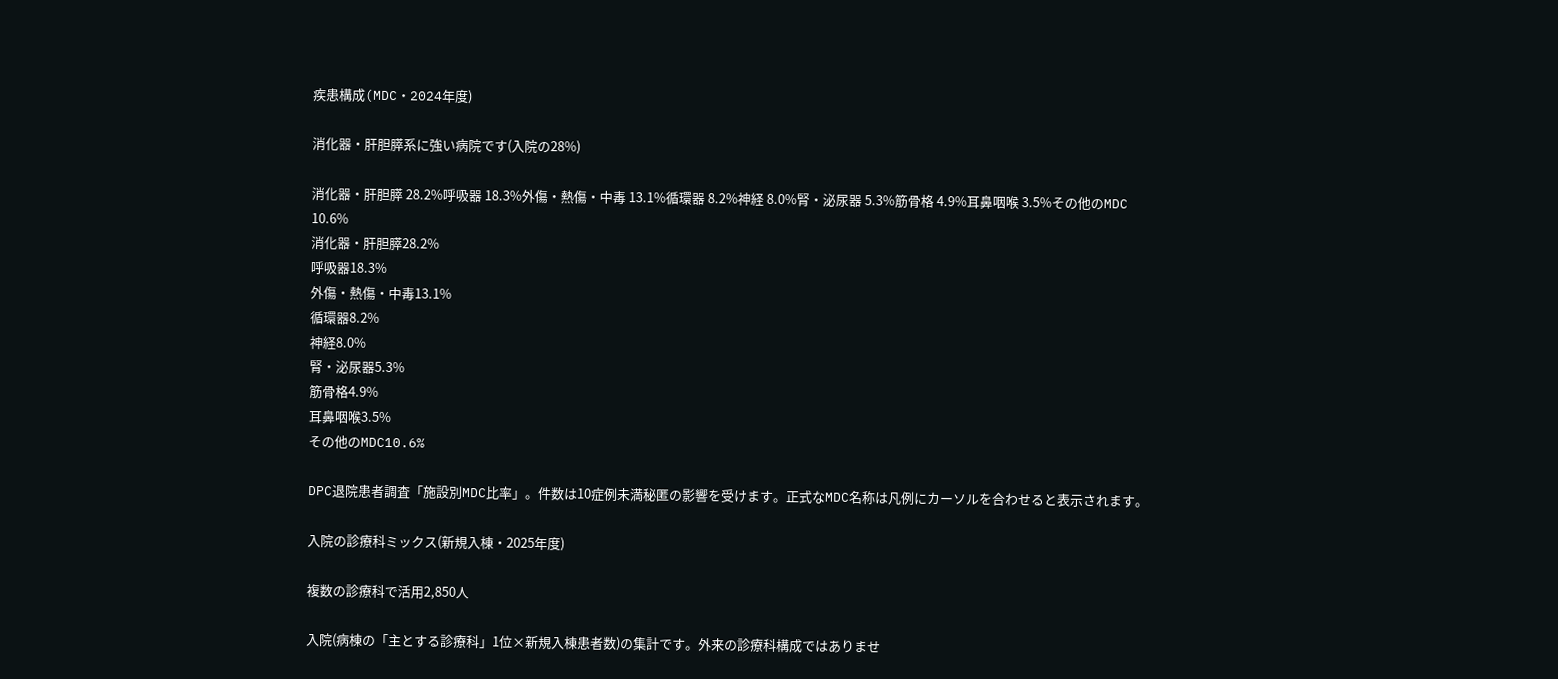疾患構成(MDC・2024年度)

消化器・肝胆膵系に強い病院です(入院の28%)

消化器・肝胆膵 28.2%呼吸器 18.3%外傷・熱傷・中毒 13.1%循環器 8.2%神経 8.0%腎・泌尿器 5.3%筋骨格 4.9%耳鼻咽喉 3.5%その他のMDC 10.6%
消化器・肝胆膵28.2%
呼吸器18.3%
外傷・熱傷・中毒13.1%
循環器8.2%
神経8.0%
腎・泌尿器5.3%
筋骨格4.9%
耳鼻咽喉3.5%
その他のMDC10.6%

DPC退院患者調査「施設別MDC比率」。件数は10症例未満秘匿の影響を受けます。正式なMDC名称は凡例にカーソルを合わせると表示されます。

入院の診療科ミックス(新規入棟・2025年度)

複数の診療科で活用2,850人

入院(病棟の「主とする診療科」1位×新規入棟患者数)の集計です。外来の診療科構成ではありませ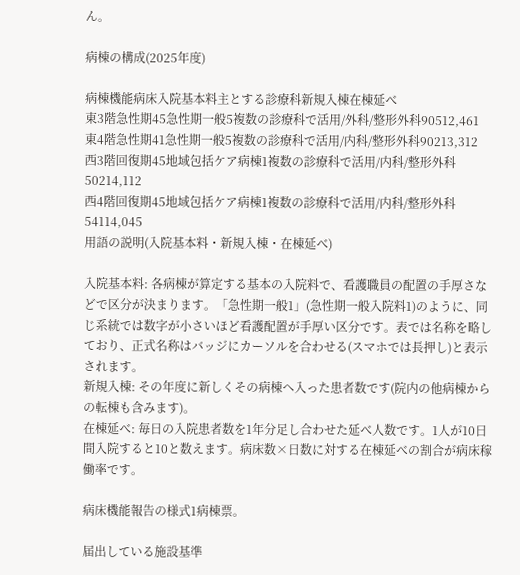ん。

病棟の構成(2025年度)

病棟機能病床入院基本料主とする診療科新規入棟在棟延べ
東3階急性期45急性期一般5複数の診療科で活用/外科/整形外科90512,461
東4階急性期41急性期一般5複数の診療科で活用/内科/整形外科90213,312
西3階回復期45地域包括ケア病棟1複数の診療科で活用/内科/整形外科50214,112
西4階回復期45地域包括ケア病棟1複数の診療科で活用/内科/整形外科54114,045
用語の説明(入院基本料・新規入棟・在棟延べ)

入院基本料: 各病棟が算定する基本の入院料で、看護職員の配置の手厚さなどで区分が決まります。「急性期一般1」(急性期一般入院料1)のように、同じ系統では数字が小さいほど看護配置が手厚い区分です。表では名称を略しており、正式名称はバッジにカーソルを合わせる(スマホでは長押し)と表示されます。
新規入棟: その年度に新しくその病棟へ入った患者数です(院内の他病棟からの転棟も含みます)。
在棟延べ: 毎日の入院患者数を1年分足し合わせた延べ人数です。1人が10日間入院すると10と数えます。病床数×日数に対する在棟延べの割合が病床稼働率です。

病床機能報告の様式1病棟票。

届出している施設基準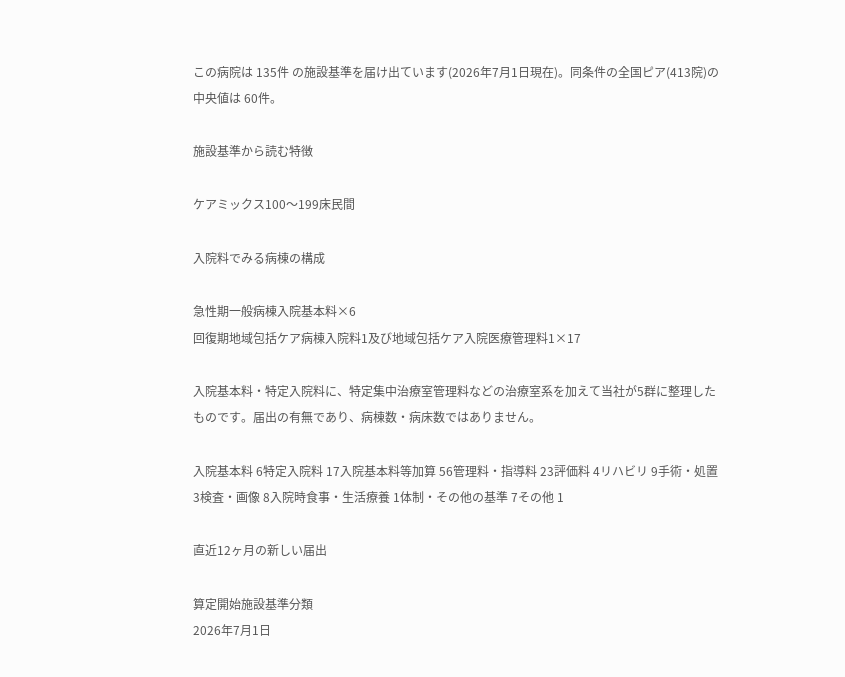この病院は 135件 の施設基準を届け出ています(2026年7月1日現在)。同条件の全国ピア(413院)の中央値は 60件。

施設基準から読む特徴

ケアミックス100〜199床民間

入院料でみる病棟の構成

急性期一般病棟入院基本料×6
回復期地域包括ケア病棟入院料1及び地域包括ケア入院医療管理料1×17

入院基本料・特定入院料に、特定集中治療室管理料などの治療室系を加えて当社が5群に整理したものです。届出の有無であり、病棟数・病床数ではありません。

入院基本料 6特定入院料 17入院基本料等加算 56管理料・指導料 23評価料 4リハビリ 9手術・処置 3検査・画像 8入院時食事・生活療養 1体制・その他の基準 7その他 1

直近12ヶ月の新しい届出

算定開始施設基準分類
2026年7月1日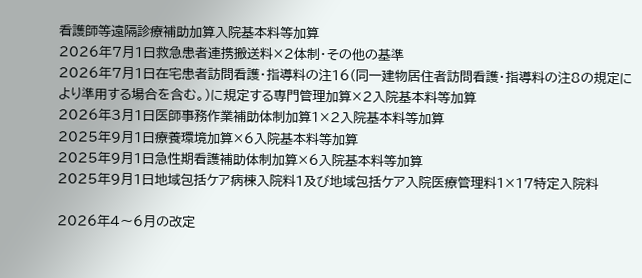看護師等遠隔診療補助加算入院基本料等加算
2026年7月1日救急患者連携搬送料×2体制・その他の基準
2026年7月1日在宅患者訪問看護・指導料の注16(同一建物居住者訪問看護・指導料の注8の規定により準用する場合を含む。)に規定する専門管理加算×2入院基本料等加算
2026年3月1日医師事務作業補助体制加算1×2入院基本料等加算
2025年9月1日療養環境加算×6入院基本料等加算
2025年9月1日急性期看護補助体制加算×6入院基本料等加算
2025年9月1日地域包括ケア病棟入院料1及び地域包括ケア入院医療管理料1×17特定入院料

2026年4〜6月の改定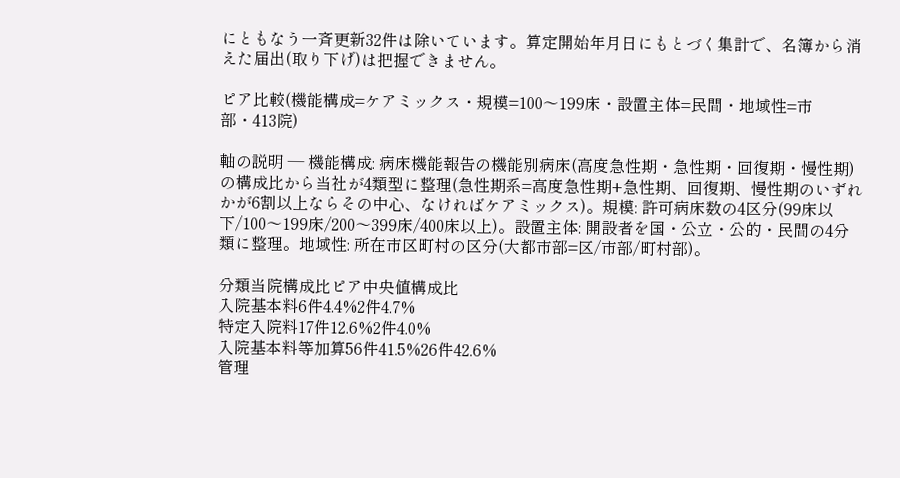にともなう一斉更新32件は除いています。算定開始年月日にもとづく集計で、名簿から消えた届出(取り下げ)は把握できません。

ピア比較(機能構成=ケアミックス・規模=100〜199床・設置主体=民間・地域性=市部・413院)

軸の説明 — 機能構成: 病床機能報告の機能別病床(高度急性期・急性期・回復期・慢性期)の構成比から当社が4類型に整理(急性期系=高度急性期+急性期、回復期、慢性期のいずれかが6割以上ならその中心、なければケアミックス)。規模: 許可病床数の4区分(99床以下/100〜199床/200〜399床/400床以上)。設置主体: 開設者を国・公立・公的・民間の4分類に整理。地域性: 所在市区町村の区分(大都市部=区/市部/町村部)。

分類当院構成比ピア中央値構成比
入院基本料6件4.4%2件4.7%
特定入院料17件12.6%2件4.0%
入院基本料等加算56件41.5%26件42.6%
管理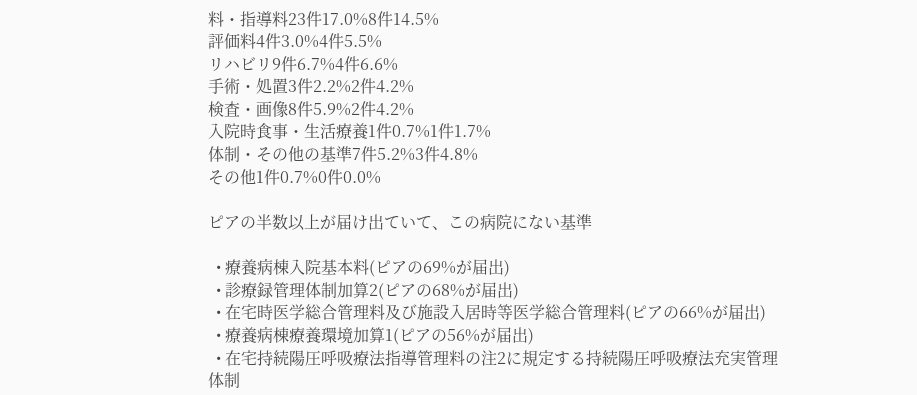料・指導料23件17.0%8件14.5%
評価料4件3.0%4件5.5%
リハビリ9件6.7%4件6.6%
手術・処置3件2.2%2件4.2%
検査・画像8件5.9%2件4.2%
入院時食事・生活療養1件0.7%1件1.7%
体制・その他の基準7件5.2%3件4.8%
その他1件0.7%0件0.0%

ピアの半数以上が届け出ていて、この病院にない基準

  • 療養病棟入院基本料(ピアの69%が届出)
  • 診療録管理体制加算2(ピアの68%が届出)
  • 在宅時医学総合管理料及び施設入居時等医学総合管理料(ピアの66%が届出)
  • 療養病棟療養環境加算1(ピアの56%が届出)
  • 在宅持続陽圧呼吸療法指導管理料の注2に規定する持続陽圧呼吸療法充実管理体制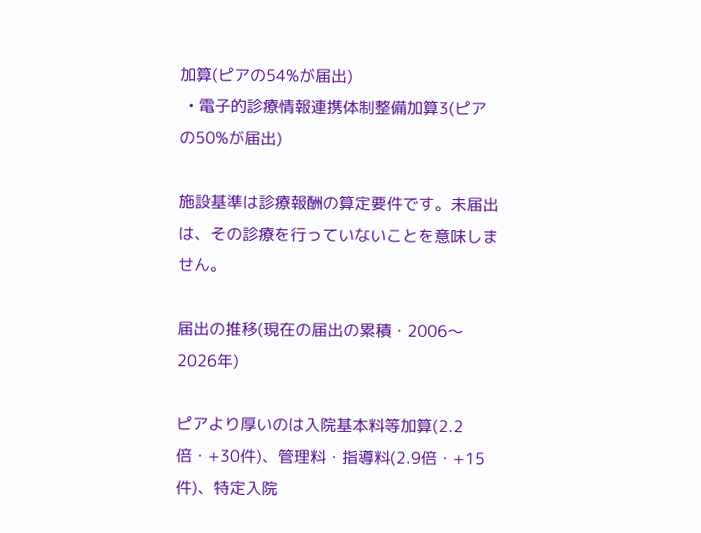加算(ピアの54%が届出)
  • 電子的診療情報連携体制整備加算3(ピアの50%が届出)

施設基準は診療報酬の算定要件です。未届出は、その診療を行っていないことを意味しません。

届出の推移(現在の届出の累積・2006〜2026年)

ピアより厚いのは入院基本料等加算(2.2倍・+30件)、管理料・指導料(2.9倍・+15件)、特定入院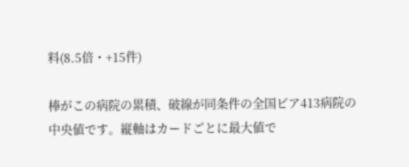料(8.5倍・+15件)

棒がこの病院の累積、破線が同条件の全国ピア413病院の中央値です。縦軸はカードごとに最大値で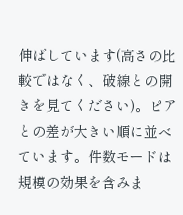伸ばしています(高さの比較ではなく、破線との開きを見てください)。ピアとの差が大きい順に並べています。件数モードは規模の効果を含みま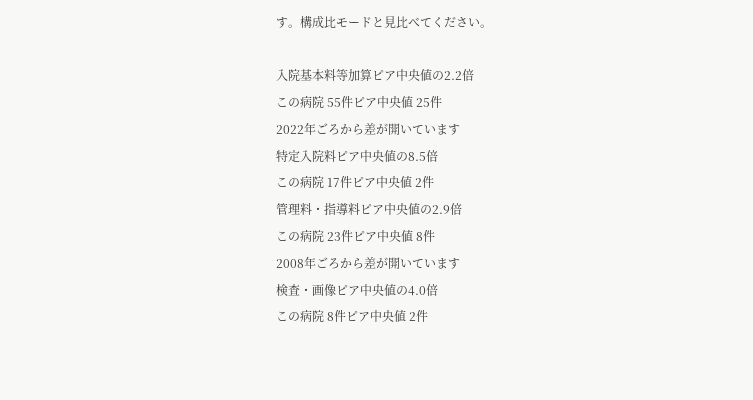す。構成比モードと見比べてください。

入院基本料等加算ピア中央値の2.2倍
この病院 55件ピア中央値 25件
2022年ごろから差が開いています
特定入院料ピア中央値の8.5倍
この病院 17件ピア中央値 2件
管理料・指導料ピア中央値の2.9倍
この病院 23件ピア中央値 8件
2008年ごろから差が開いています
検査・画像ピア中央値の4.0倍
この病院 8件ピア中央値 2件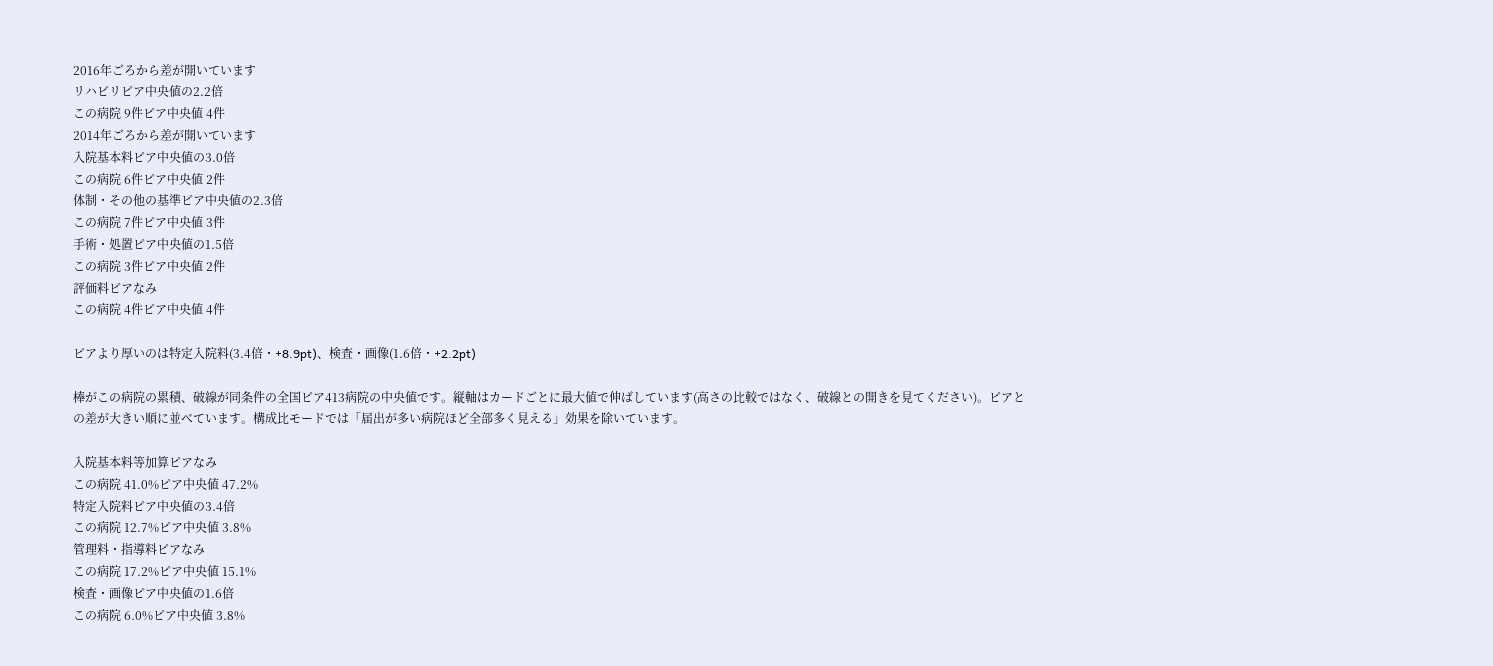2016年ごろから差が開いています
リハビリピア中央値の2.2倍
この病院 9件ピア中央値 4件
2014年ごろから差が開いています
入院基本料ピア中央値の3.0倍
この病院 6件ピア中央値 2件
体制・その他の基準ピア中央値の2.3倍
この病院 7件ピア中央値 3件
手術・処置ピア中央値の1.5倍
この病院 3件ピア中央値 2件
評価料ピアなみ
この病院 4件ピア中央値 4件

ピアより厚いのは特定入院料(3.4倍・+8.9pt)、検査・画像(1.6倍・+2.2pt)

棒がこの病院の累積、破線が同条件の全国ピア413病院の中央値です。縦軸はカードごとに最大値で伸ばしています(高さの比較ではなく、破線との開きを見てください)。ピアとの差が大きい順に並べています。構成比モードでは「届出が多い病院ほど全部多く見える」効果を除いています。

入院基本料等加算ピアなみ
この病院 41.0%ピア中央値 47.2%
特定入院料ピア中央値の3.4倍
この病院 12.7%ピア中央値 3.8%
管理料・指導料ピアなみ
この病院 17.2%ピア中央値 15.1%
検査・画像ピア中央値の1.6倍
この病院 6.0%ピア中央値 3.8%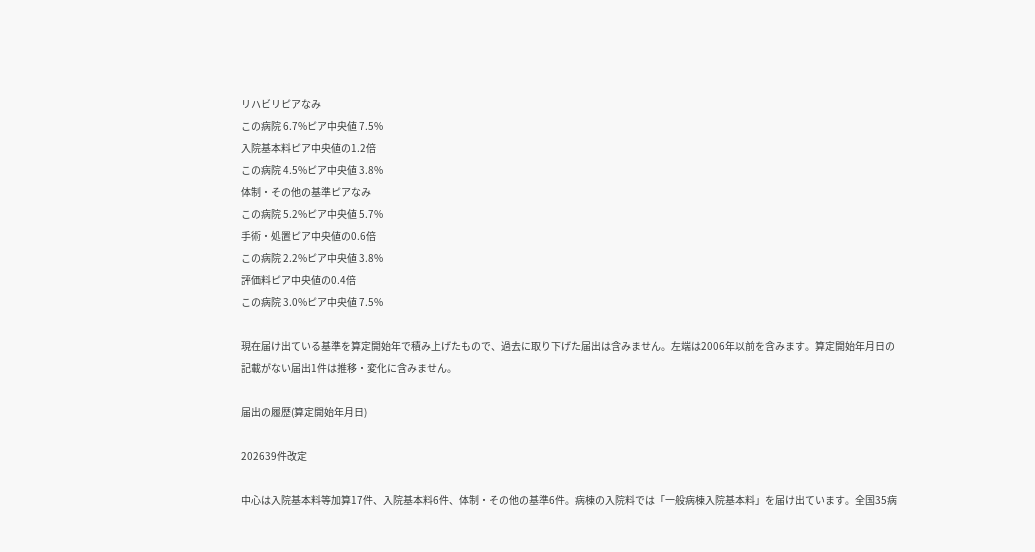リハビリピアなみ
この病院 6.7%ピア中央値 7.5%
入院基本料ピア中央値の1.2倍
この病院 4.5%ピア中央値 3.8%
体制・その他の基準ピアなみ
この病院 5.2%ピア中央値 5.7%
手術・処置ピア中央値の0.6倍
この病院 2.2%ピア中央値 3.8%
評価料ピア中央値の0.4倍
この病院 3.0%ピア中央値 7.5%

現在届け出ている基準を算定開始年で積み上げたもので、過去に取り下げた届出は含みません。左端は2006年以前を含みます。算定開始年月日の記載がない届出1件は推移・変化に含みません。

届出の履歴(算定開始年月日)

202639件改定

中心は入院基本料等加算17件、入院基本料6件、体制・その他の基準6件。病棟の入院料では「一般病棟入院基本料」を届け出ています。全国35病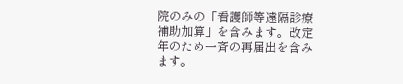院のみの「看護師等遠隔診療補助加算」を含みます。改定年のため一斉の再届出を含みます。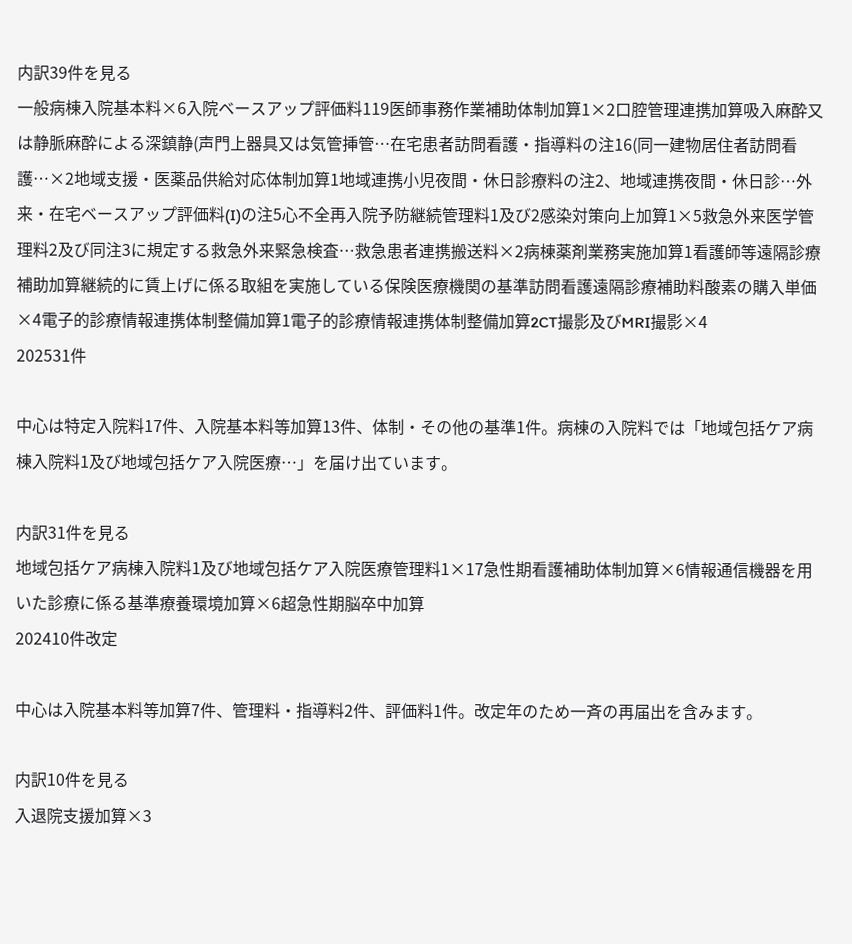内訳39件を見る
一般病棟入院基本料×6入院ベースアップ評価料119医師事務作業補助体制加算1×2口腔管理連携加算吸入麻酔又は静脈麻酔による深鎮静(声門上器具又は気管挿管…在宅患者訪問看護・指導料の注16(同一建物居住者訪問看護…×2地域支援・医薬品供給対応体制加算1地域連携小児夜間・休日診療料の注2、地域連携夜間・休日診…外来・在宅ベースアップ評価料(I)の注5心不全再入院予防継続管理料1及び2感染対策向上加算1×5救急外来医学管理料2及び同注3に規定する救急外来緊急検査…救急患者連携搬送料×2病棟薬剤業務実施加算1看護師等遠隔診療補助加算継続的に賃上げに係る取組を実施している保険医療機関の基準訪問看護遠隔診療補助料酸素の購入単価×4電子的診療情報連携体制整備加算1電子的診療情報連携体制整備加算2CT撮影及びMRI撮影×4
202531件

中心は特定入院料17件、入院基本料等加算13件、体制・その他の基準1件。病棟の入院料では「地域包括ケア病棟入院料1及び地域包括ケア入院医療…」を届け出ています。

内訳31件を見る
地域包括ケア病棟入院料1及び地域包括ケア入院医療管理料1×17急性期看護補助体制加算×6情報通信機器を用いた診療に係る基準療養環境加算×6超急性期脳卒中加算
202410件改定

中心は入院基本料等加算7件、管理料・指導料2件、評価料1件。改定年のため一斉の再届出を含みます。

内訳10件を見る
入退院支援加算×3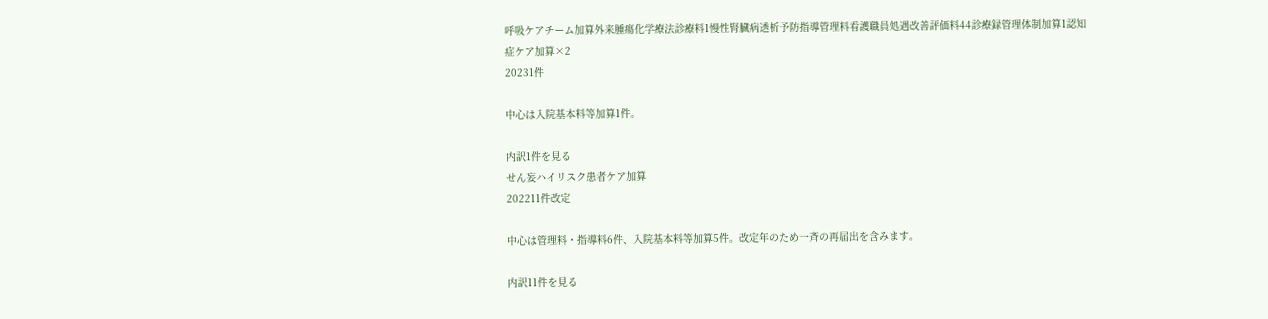呼吸ケアチーム加算外来腫瘍化学療法診療料1慢性腎臓病透析予防指導管理料看護職員処遇改善評価料44診療録管理体制加算1認知症ケア加算×2
20231件

中心は入院基本料等加算1件。

内訳1件を見る
せん妄ハイリスク患者ケア加算
202211件改定

中心は管理料・指導料6件、入院基本料等加算5件。改定年のため一斉の再届出を含みます。

内訳11件を見る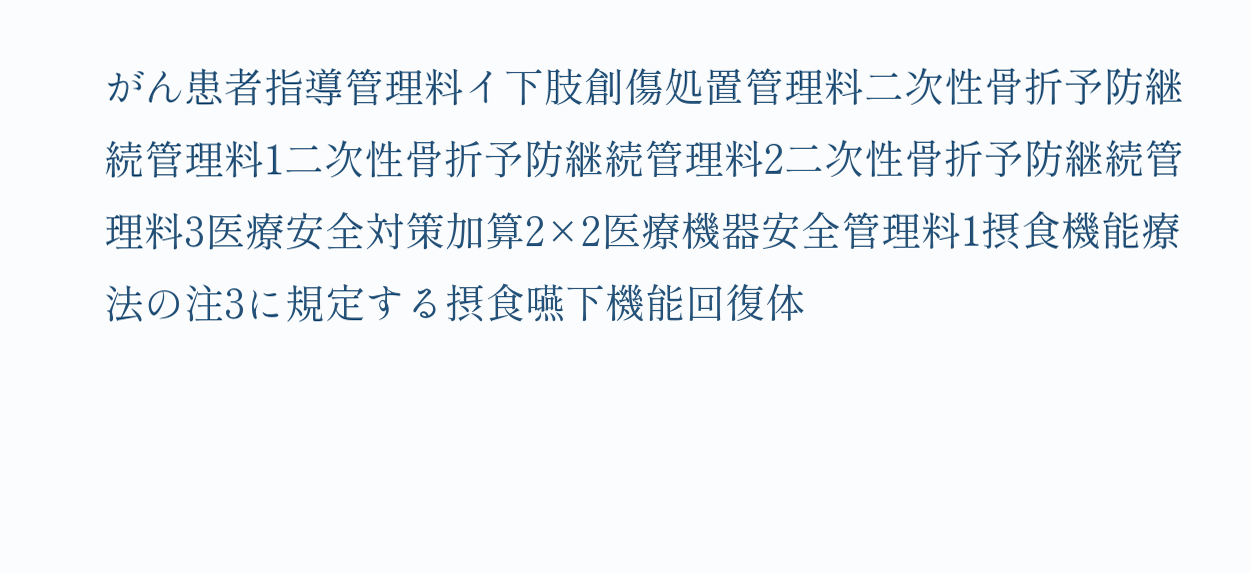がん患者指導管理料イ下肢創傷処置管理料二次性骨折予防継続管理料1二次性骨折予防継続管理料2二次性骨折予防継続管理料3医療安全対策加算2×2医療機器安全管理料1摂食機能療法の注3に規定する摂食嚥下機能回復体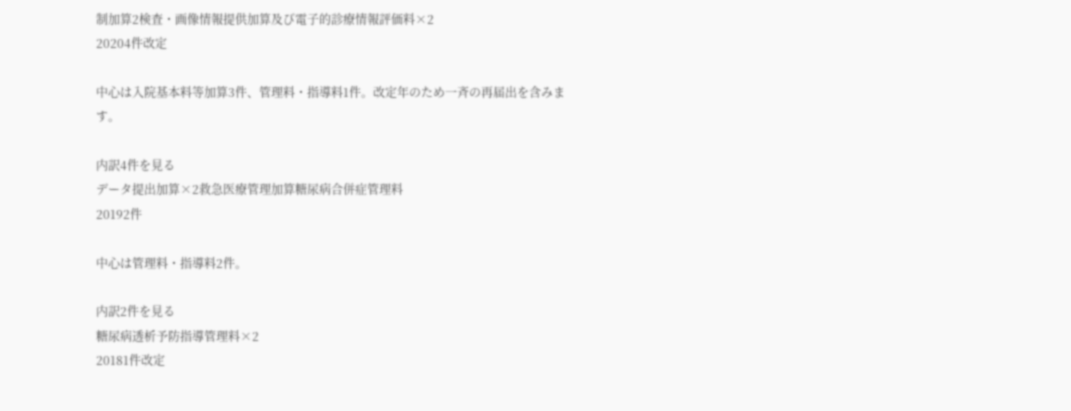制加算2検査・画像情報提供加算及び電子的診療情報評価料×2
20204件改定

中心は入院基本料等加算3件、管理料・指導料1件。改定年のため一斉の再届出を含みます。

内訳4件を見る
データ提出加算×2救急医療管理加算糖尿病合併症管理料
20192件

中心は管理料・指導料2件。

内訳2件を見る
糖尿病透析予防指導管理料×2
20181件改定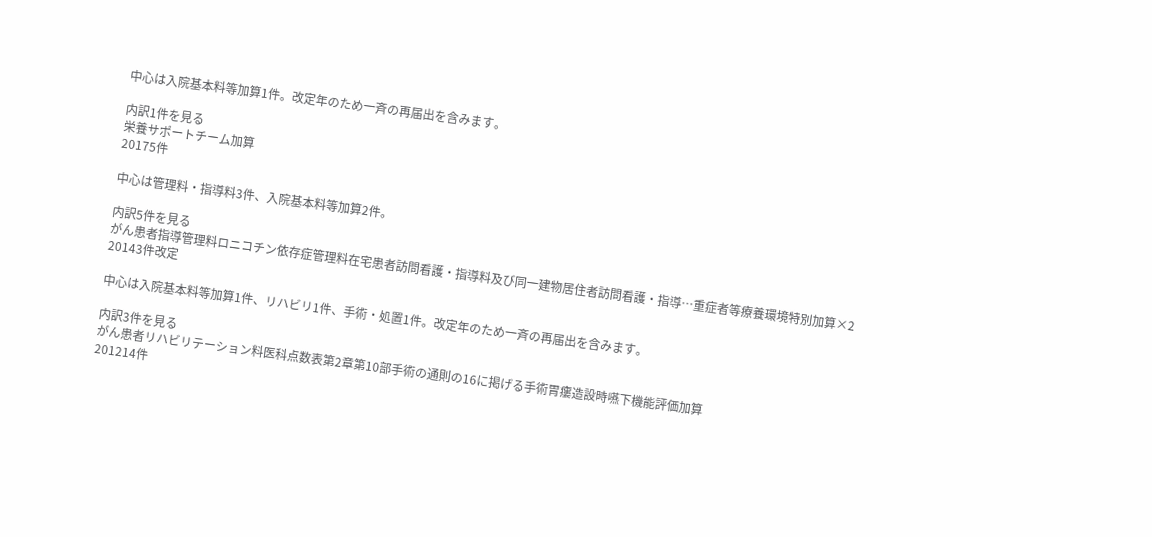中心は入院基本料等加算1件。改定年のため一斉の再届出を含みます。

内訳1件を見る
栄養サポートチーム加算
20175件

中心は管理料・指導料3件、入院基本料等加算2件。

内訳5件を見る
がん患者指導管理料ロニコチン依存症管理料在宅患者訪問看護・指導料及び同一建物居住者訪問看護・指導…重症者等療養環境特別加算×2
20143件改定

中心は入院基本料等加算1件、リハビリ1件、手術・処置1件。改定年のため一斉の再届出を含みます。

内訳3件を見る
がん患者リハビリテーション料医科点数表第2章第10部手術の通則の16に掲げる手術胃瘻造設時嚥下機能評価加算
201214件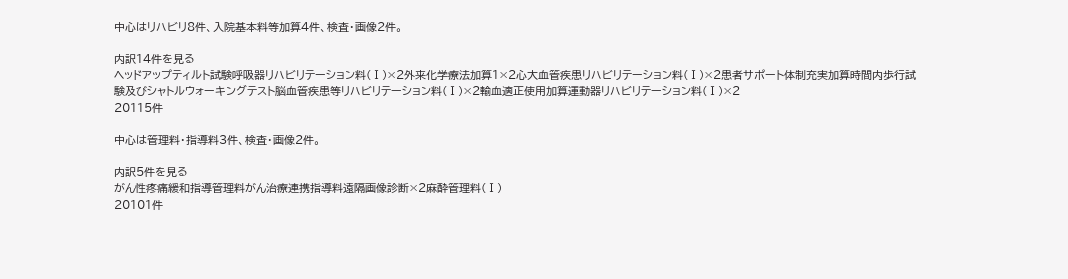中心はリハビリ8件、入院基本料等加算4件、検査・画像2件。

内訳14件を見る
ヘッドアップティルト試験呼吸器リハビリテーション料(Ⅰ)×2外来化学療法加算1×2心大血管疾患リハビリテーション料(Ⅰ)×2患者サポート体制充実加算時間内歩行試験及びシャトルウォーキングテスト脳血管疾患等リハビリテーション料(Ⅰ)×2輸血適正使用加算運動器リハビリテーション料(Ⅰ)×2
20115件

中心は管理料・指導料3件、検査・画像2件。

内訳5件を見る
がん性疼痛緩和指導管理料がん治療連携指導料遠隔画像診断×2麻酔管理料(Ⅰ)
20101件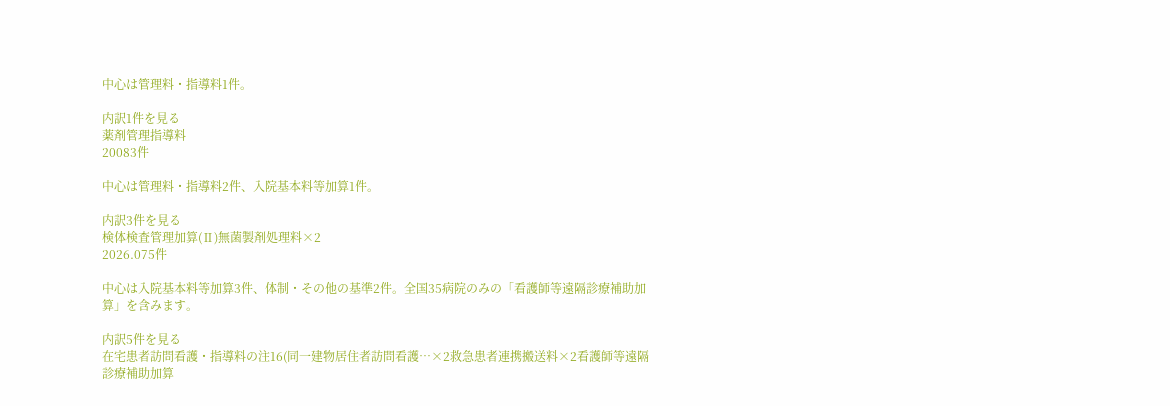中心は管理料・指導料1件。

内訳1件を見る
薬剤管理指導料
20083件

中心は管理料・指導料2件、入院基本料等加算1件。

内訳3件を見る
検体検査管理加算(Ⅱ)無菌製剤処理料×2
2026.075件

中心は入院基本料等加算3件、体制・その他の基準2件。全国35病院のみの「看護師等遠隔診療補助加算」を含みます。

内訳5件を見る
在宅患者訪問看護・指導料の注16(同一建物居住者訪問看護…×2救急患者連携搬送料×2看護師等遠隔診療補助加算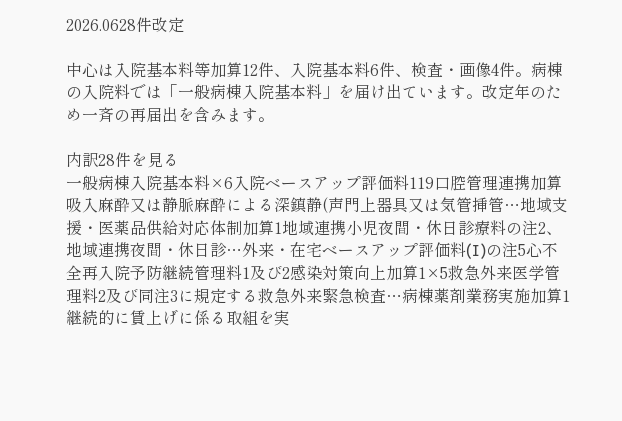2026.0628件改定

中心は入院基本料等加算12件、入院基本料6件、検査・画像4件。病棟の入院料では「一般病棟入院基本料」を届け出ています。改定年のため一斉の再届出を含みます。

内訳28件を見る
一般病棟入院基本料×6入院ベースアップ評価料119口腔管理連携加算吸入麻酔又は静脈麻酔による深鎮静(声門上器具又は気管挿管…地域支援・医薬品供給対応体制加算1地域連携小児夜間・休日診療料の注2、地域連携夜間・休日診…外来・在宅ベースアップ評価料(I)の注5心不全再入院予防継続管理料1及び2感染対策向上加算1×5救急外来医学管理料2及び同注3に規定する救急外来緊急検査…病棟薬剤業務実施加算1継続的に賃上げに係る取組を実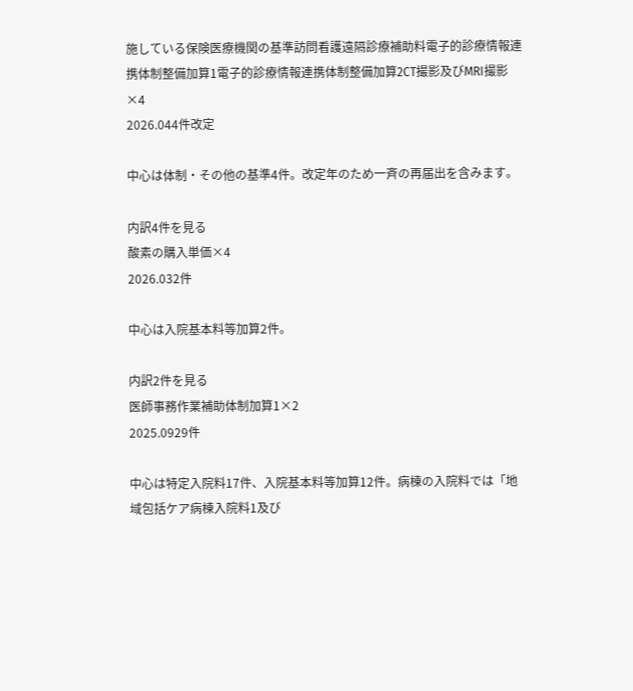施している保険医療機関の基準訪問看護遠隔診療補助料電子的診療情報連携体制整備加算1電子的診療情報連携体制整備加算2CT撮影及びMRI撮影×4
2026.044件改定

中心は体制・その他の基準4件。改定年のため一斉の再届出を含みます。

内訳4件を見る
酸素の購入単価×4
2026.032件

中心は入院基本料等加算2件。

内訳2件を見る
医師事務作業補助体制加算1×2
2025.0929件

中心は特定入院料17件、入院基本料等加算12件。病棟の入院料では「地域包括ケア病棟入院料1及び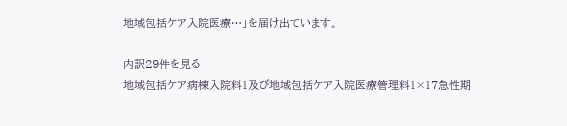地域包括ケア入院医療…」を届け出ています。

内訳29件を見る
地域包括ケア病棟入院料1及び地域包括ケア入院医療管理料1×17急性期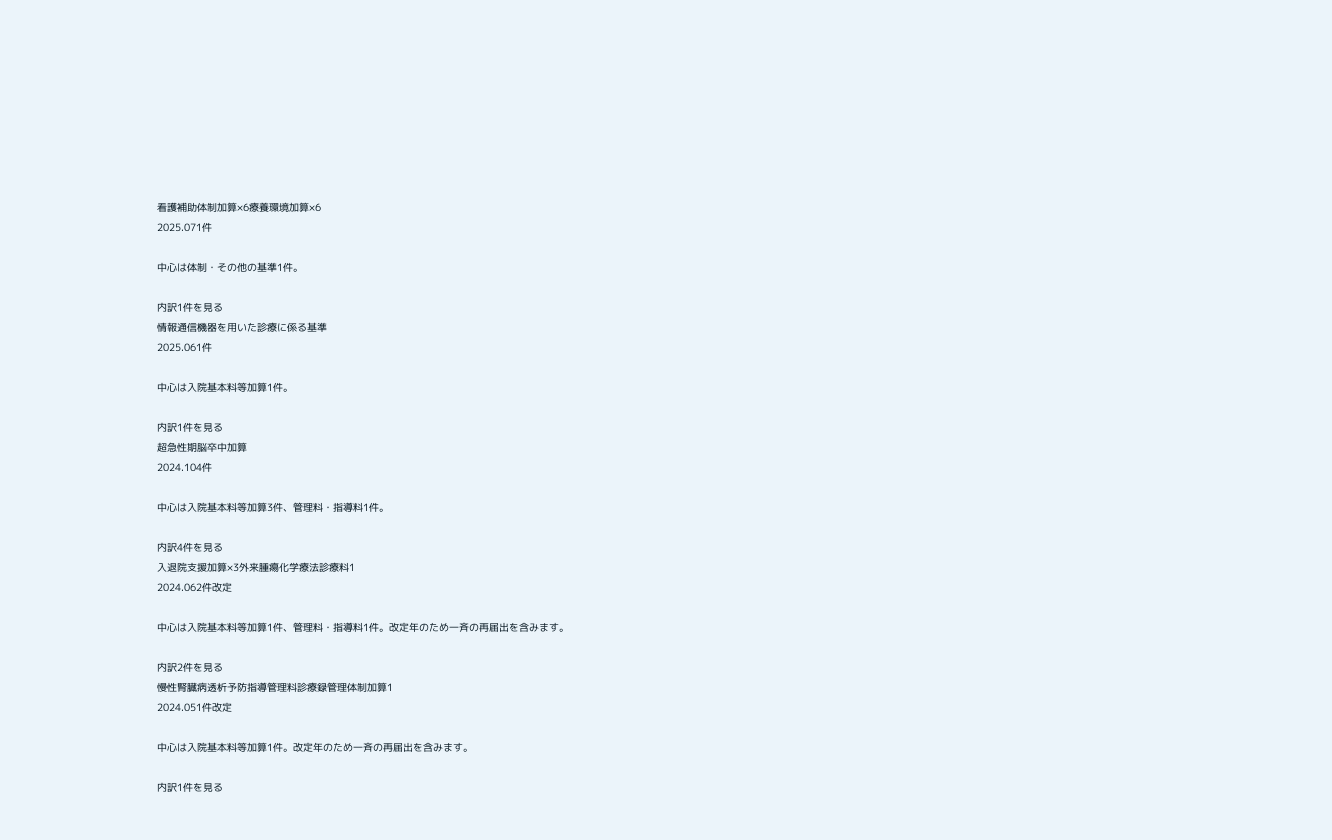看護補助体制加算×6療養環境加算×6
2025.071件

中心は体制・その他の基準1件。

内訳1件を見る
情報通信機器を用いた診療に係る基準
2025.061件

中心は入院基本料等加算1件。

内訳1件を見る
超急性期脳卒中加算
2024.104件

中心は入院基本料等加算3件、管理料・指導料1件。

内訳4件を見る
入退院支援加算×3外来腫瘍化学療法診療料1
2024.062件改定

中心は入院基本料等加算1件、管理料・指導料1件。改定年のため一斉の再届出を含みます。

内訳2件を見る
慢性腎臓病透析予防指導管理料診療録管理体制加算1
2024.051件改定

中心は入院基本料等加算1件。改定年のため一斉の再届出を含みます。

内訳1件を見る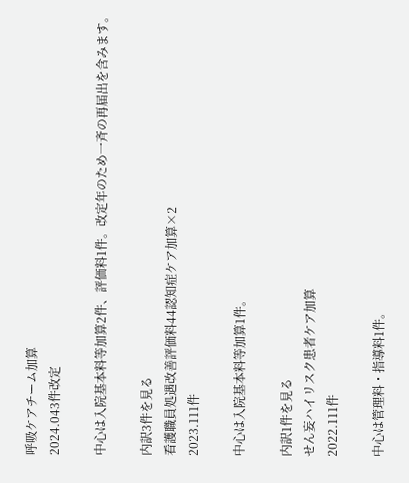呼吸ケアチーム加算
2024.043件改定

中心は入院基本料等加算2件、評価料1件。改定年のため一斉の再届出を含みます。

内訳3件を見る
看護職員処遇改善評価料44認知症ケア加算×2
2023.111件

中心は入院基本料等加算1件。

内訳1件を見る
せん妄ハイリスク患者ケア加算
2022.111件

中心は管理料・指導料1件。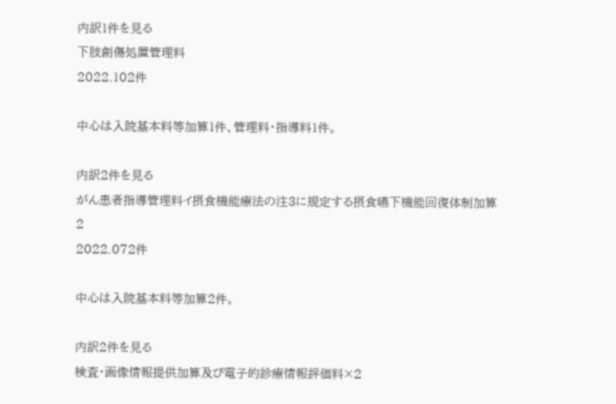内訳1件を見る
下肢創傷処置管理料
2022.102件

中心は入院基本料等加算1件、管理料・指導料1件。

内訳2件を見る
がん患者指導管理料イ摂食機能療法の注3に規定する摂食嚥下機能回復体制加算2
2022.072件

中心は入院基本料等加算2件。

内訳2件を見る
検査・画像情報提供加算及び電子的診療情報評価料×2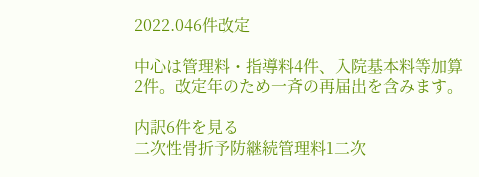2022.046件改定

中心は管理料・指導料4件、入院基本料等加算2件。改定年のため一斉の再届出を含みます。

内訳6件を見る
二次性骨折予防継続管理料1二次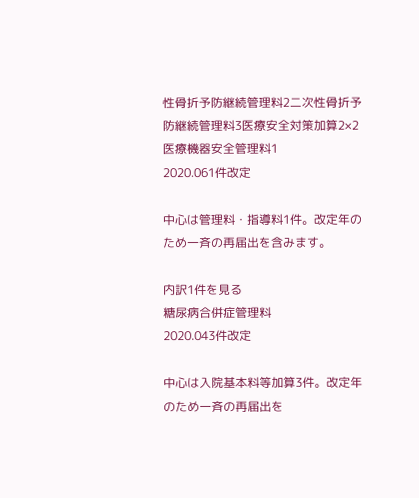性骨折予防継続管理料2二次性骨折予防継続管理料3医療安全対策加算2×2医療機器安全管理料1
2020.061件改定

中心は管理料・指導料1件。改定年のため一斉の再届出を含みます。

内訳1件を見る
糖尿病合併症管理料
2020.043件改定

中心は入院基本料等加算3件。改定年のため一斉の再届出を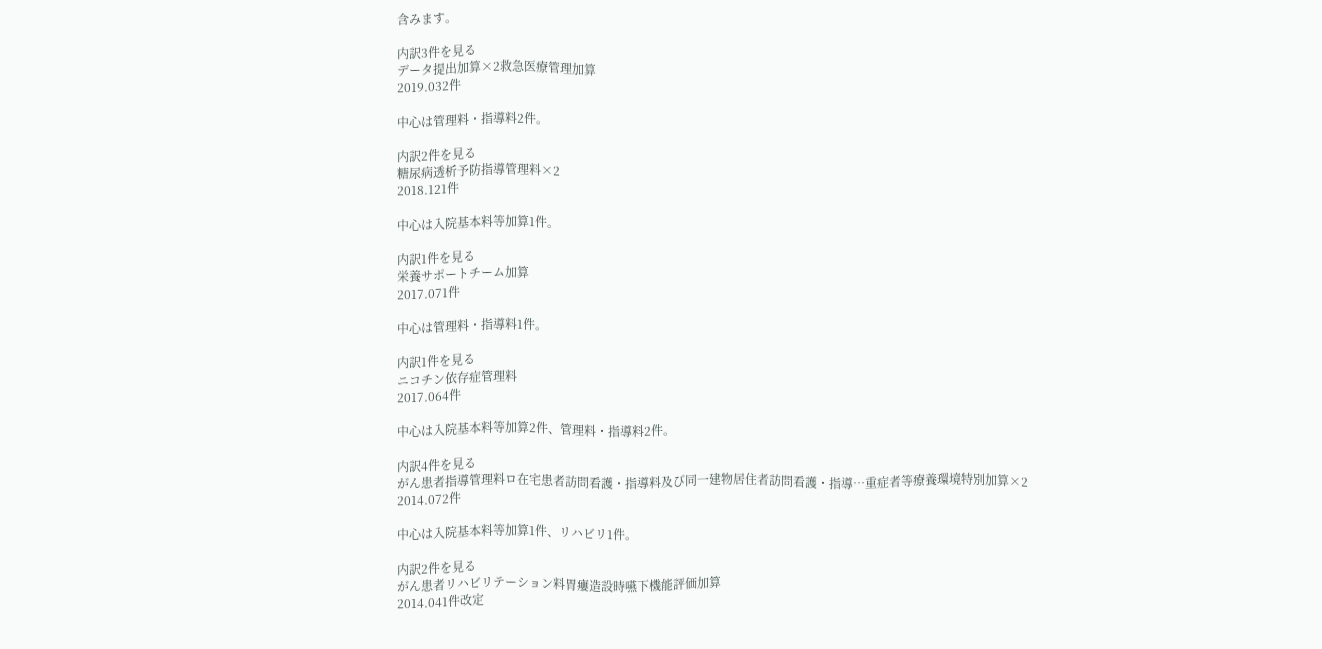含みます。

内訳3件を見る
データ提出加算×2救急医療管理加算
2019.032件

中心は管理料・指導料2件。

内訳2件を見る
糖尿病透析予防指導管理料×2
2018.121件

中心は入院基本料等加算1件。

内訳1件を見る
栄養サポートチーム加算
2017.071件

中心は管理料・指導料1件。

内訳1件を見る
ニコチン依存症管理料
2017.064件

中心は入院基本料等加算2件、管理料・指導料2件。

内訳4件を見る
がん患者指導管理料ロ在宅患者訪問看護・指導料及び同一建物居住者訪問看護・指導…重症者等療養環境特別加算×2
2014.072件

中心は入院基本料等加算1件、リハビリ1件。

内訳2件を見る
がん患者リハビリテーション料胃瘻造設時嚥下機能評価加算
2014.041件改定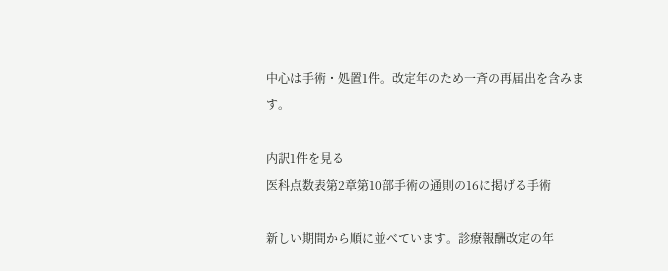中心は手術・処置1件。改定年のため一斉の再届出を含みます。

内訳1件を見る
医科点数表第2章第10部手術の通則の16に掲げる手術

新しい期間から順に並べています。診療報酬改定の年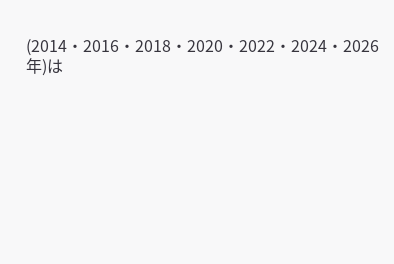(2014・2016・2018・2020・2022・2024・2026年)は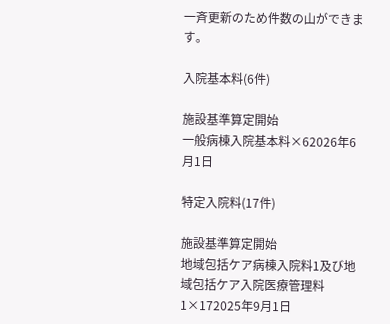一斉更新のため件数の山ができます。

入院基本料(6件)

施設基準算定開始
一般病棟入院基本料×62026年6月1日

特定入院料(17件)

施設基準算定開始
地域包括ケア病棟入院料1及び地域包括ケア入院医療管理料1×172025年9月1日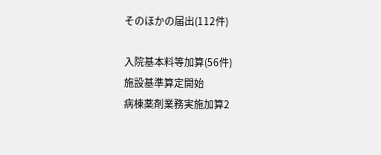そのほかの届出(112件)

入院基本料等加算(56件)
施設基準算定開始
病棟薬剤業務実施加算2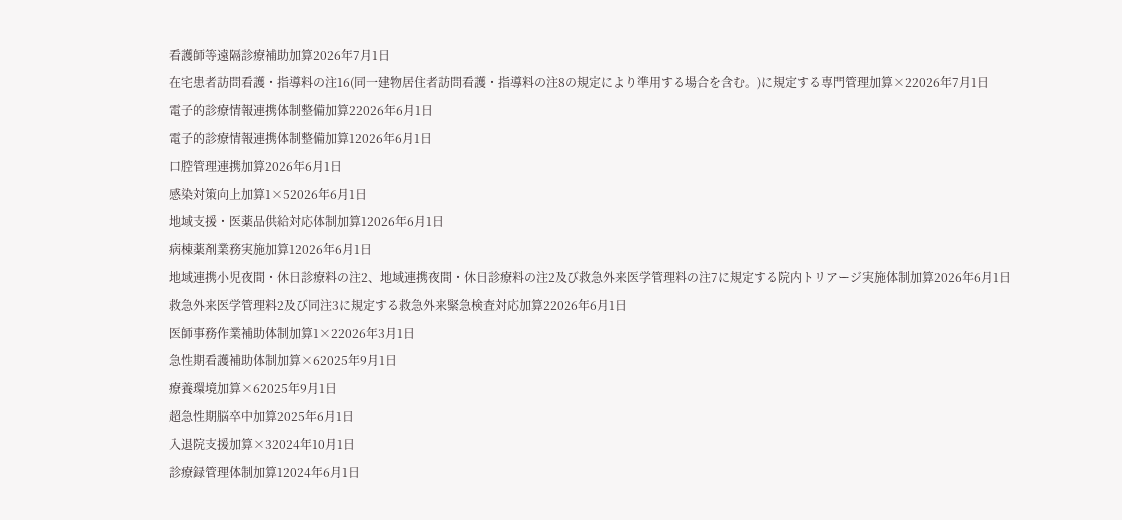看護師等遠隔診療補助加算2026年7月1日
在宅患者訪問看護・指導料の注16(同一建物居住者訪問看護・指導料の注8の規定により準用する場合を含む。)に規定する専門管理加算×22026年7月1日
電子的診療情報連携体制整備加算22026年6月1日
電子的診療情報連携体制整備加算12026年6月1日
口腔管理連携加算2026年6月1日
感染対策向上加算1×52026年6月1日
地域支援・医薬品供給対応体制加算12026年6月1日
病棟薬剤業務実施加算12026年6月1日
地域連携小児夜間・休日診療料の注2、地域連携夜間・休日診療料の注2及び救急外来医学管理料の注7に規定する院内トリアージ実施体制加算2026年6月1日
救急外来医学管理料2及び同注3に規定する救急外来緊急検査対応加算22026年6月1日
医師事務作業補助体制加算1×22026年3月1日
急性期看護補助体制加算×62025年9月1日
療養環境加算×62025年9月1日
超急性期脳卒中加算2025年6月1日
入退院支援加算×32024年10月1日
診療録管理体制加算12024年6月1日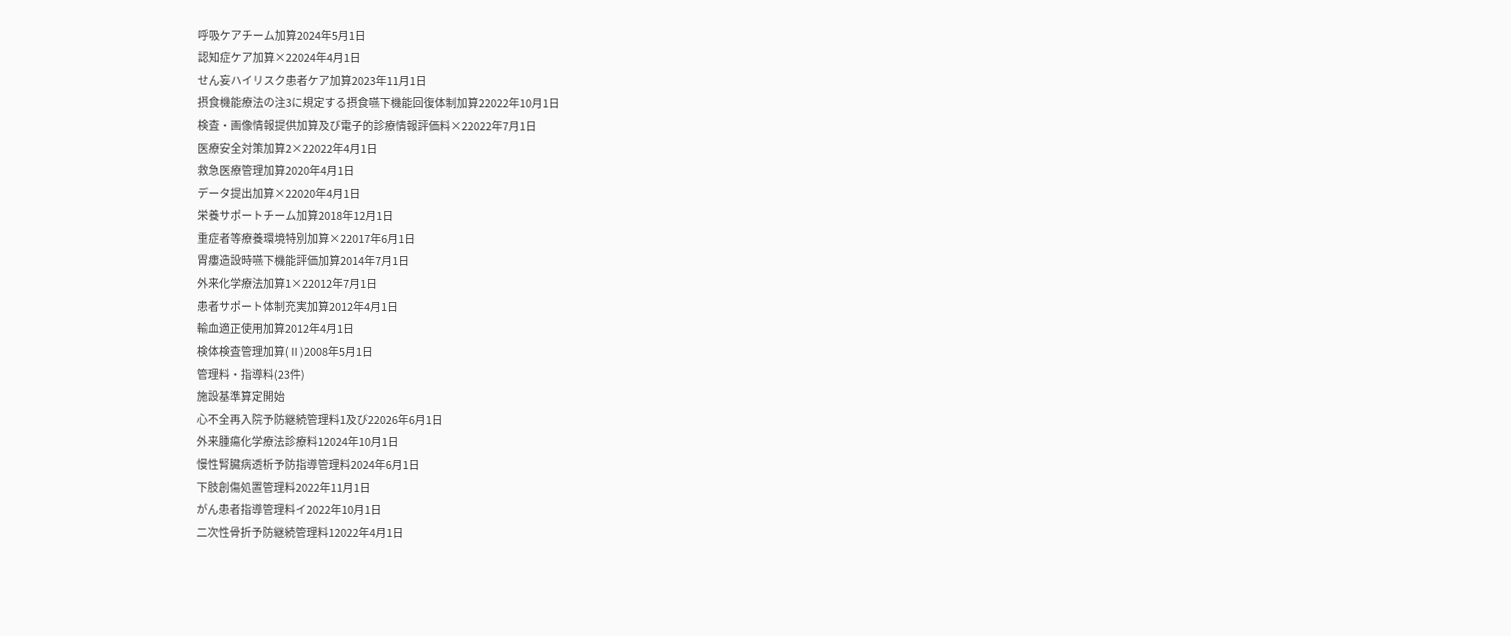呼吸ケアチーム加算2024年5月1日
認知症ケア加算×22024年4月1日
せん妄ハイリスク患者ケア加算2023年11月1日
摂食機能療法の注3に規定する摂食嚥下機能回復体制加算22022年10月1日
検査・画像情報提供加算及び電子的診療情報評価料×22022年7月1日
医療安全対策加算2×22022年4月1日
救急医療管理加算2020年4月1日
データ提出加算×22020年4月1日
栄養サポートチーム加算2018年12月1日
重症者等療養環境特別加算×22017年6月1日
胃瘻造設時嚥下機能評価加算2014年7月1日
外来化学療法加算1×22012年7月1日
患者サポート体制充実加算2012年4月1日
輸血適正使用加算2012年4月1日
検体検査管理加算(Ⅱ)2008年5月1日
管理料・指導料(23件)
施設基準算定開始
心不全再入院予防継続管理料1及び22026年6月1日
外来腫瘍化学療法診療料12024年10月1日
慢性腎臓病透析予防指導管理料2024年6月1日
下肢創傷処置管理料2022年11月1日
がん患者指導管理料イ2022年10月1日
二次性骨折予防継続管理料12022年4月1日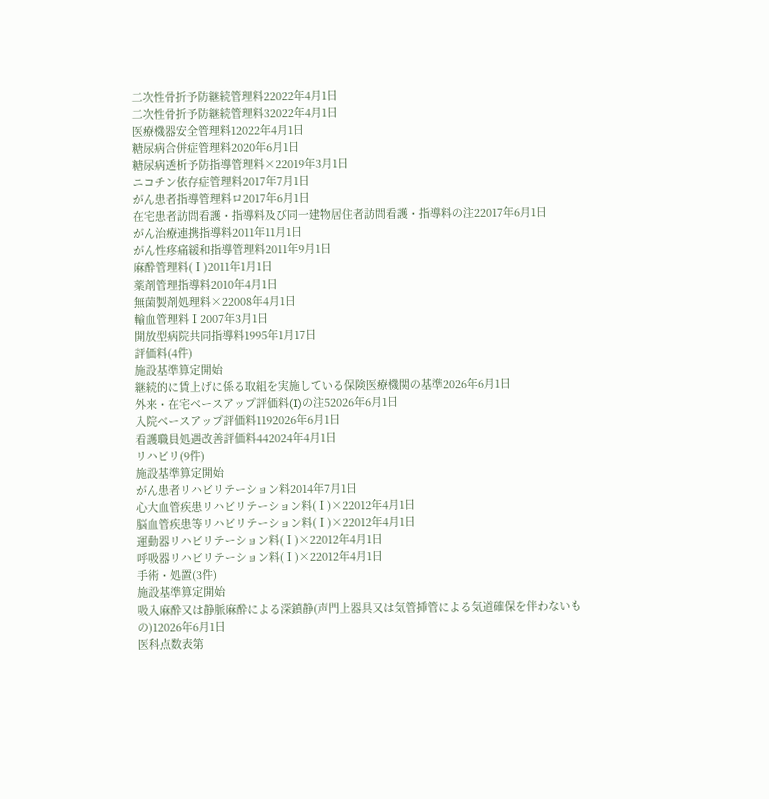二次性骨折予防継続管理料22022年4月1日
二次性骨折予防継続管理料32022年4月1日
医療機器安全管理料12022年4月1日
糖尿病合併症管理料2020年6月1日
糖尿病透析予防指導管理料×22019年3月1日
ニコチン依存症管理料2017年7月1日
がん患者指導管理料ロ2017年6月1日
在宅患者訪問看護・指導料及び同一建物居住者訪問看護・指導料の注22017年6月1日
がん治療連携指導料2011年11月1日
がん性疼痛緩和指導管理料2011年9月1日
麻酔管理料(Ⅰ)2011年1月1日
薬剤管理指導料2010年4月1日
無菌製剤処理料×22008年4月1日
輸血管理料Ⅰ2007年3月1日
開放型病院共同指導料1995年1月17日
評価料(4件)
施設基準算定開始
継続的に賃上げに係る取組を実施している保険医療機関の基準2026年6月1日
外来・在宅ベースアップ評価料(I)の注52026年6月1日
入院ベースアップ評価料1192026年6月1日
看護職員処遇改善評価料442024年4月1日
リハビリ(9件)
施設基準算定開始
がん患者リハビリテーション料2014年7月1日
心大血管疾患リハビリテーション料(Ⅰ)×22012年4月1日
脳血管疾患等リハビリテーション料(Ⅰ)×22012年4月1日
運動器リハビリテーション料(Ⅰ)×22012年4月1日
呼吸器リハビリテーション料(Ⅰ)×22012年4月1日
手術・処置(3件)
施設基準算定開始
吸入麻酔又は静脈麻酔による深鎮静(声門上器具又は気管挿管による気道確保を伴わないもの)12026年6月1日
医科点数表第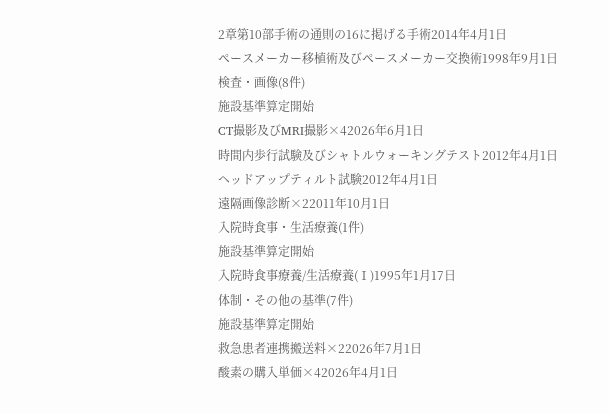2章第10部手術の通則の16に掲げる手術2014年4月1日
ペースメーカー移植術及びペースメーカー交換術1998年9月1日
検査・画像(8件)
施設基準算定開始
CT撮影及びMRI撮影×42026年6月1日
時間内歩行試験及びシャトルウォーキングテスト2012年4月1日
ヘッドアップティルト試験2012年4月1日
遠隔画像診断×22011年10月1日
入院時食事・生活療養(1件)
施設基準算定開始
入院時食事療養/生活療養(Ⅰ)1995年1月17日
体制・その他の基準(7件)
施設基準算定開始
救急患者連携搬送料×22026年7月1日
酸素の購入単価×42026年4月1日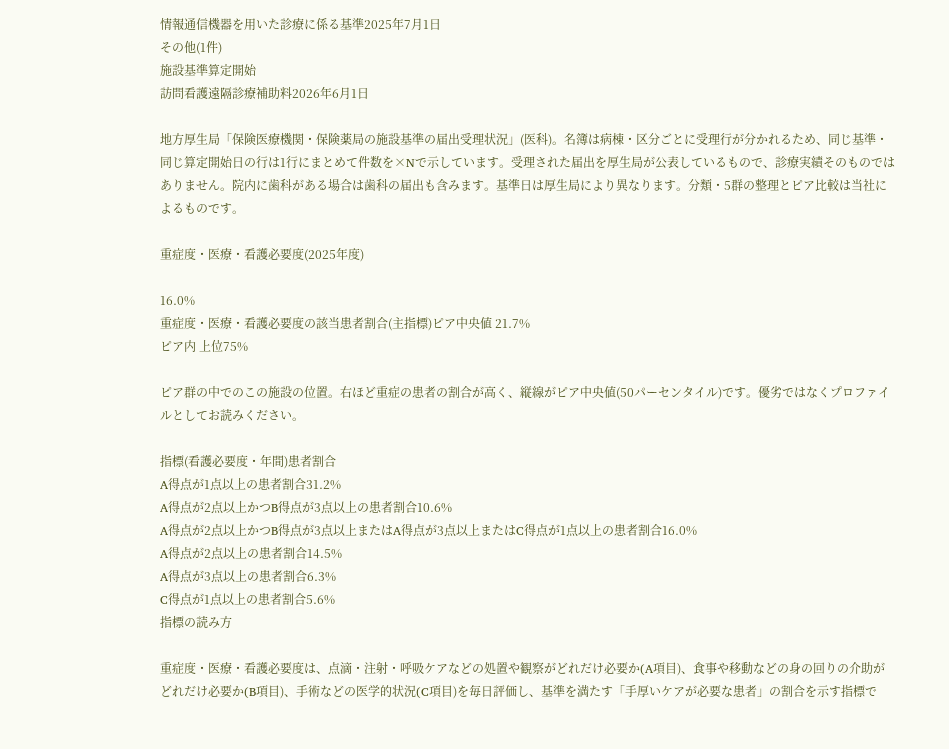情報通信機器を用いた診療に係る基準2025年7月1日
その他(1件)
施設基準算定開始
訪問看護遠隔診療補助料2026年6月1日

地方厚生局「保険医療機関・保険薬局の施設基準の届出受理状況」(医科)。名簿は病棟・区分ごとに受理行が分かれるため、同じ基準・同じ算定開始日の行は1行にまとめて件数を×Nで示しています。受理された届出を厚生局が公表しているもので、診療実績そのものではありません。院内に歯科がある場合は歯科の届出も含みます。基準日は厚生局により異なります。分類・5群の整理とピア比較は当社によるものです。

重症度・医療・看護必要度(2025年度)

16.0%
重症度・医療・看護必要度の該当患者割合(主指標)ピア中央値 21.7%
ピア内 上位75%

ピア群の中でのこの施設の位置。右ほど重症の患者の割合が高く、縦線がピア中央値(50パーセンタイル)です。優劣ではなくプロファイルとしてお読みください。

指標(看護必要度・年間)患者割合
A得点が1点以上の患者割合31.2%
A得点が2点以上かつB得点が3点以上の患者割合10.6%
A得点が2点以上かつB得点が3点以上またはA得点が3点以上またはC得点が1点以上の患者割合16.0%
A得点が2点以上の患者割合14.5%
A得点が3点以上の患者割合6.3%
C得点が1点以上の患者割合5.6%
指標の読み方

重症度・医療・看護必要度は、点滴・注射・呼吸ケアなどの処置や観察がどれだけ必要か(A項目)、食事や移動などの身の回りの介助がどれだけ必要か(B項目)、手術などの医学的状況(C項目)を毎日評価し、基準を満たす「手厚いケアが必要な患者」の割合を示す指標で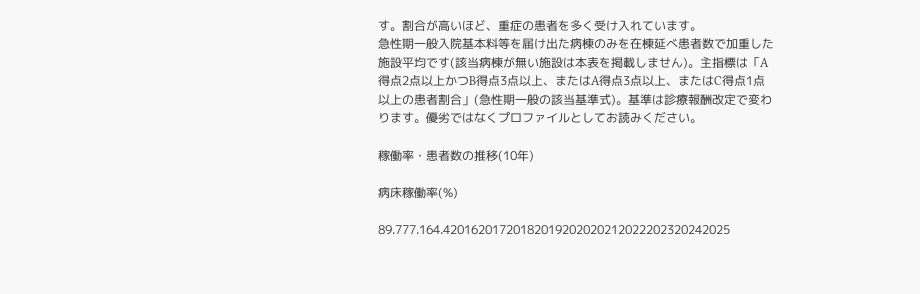す。割合が高いほど、重症の患者を多く受け入れています。
急性期一般入院基本料等を届け出た病棟のみを在棟延べ患者数で加重した施設平均です(該当病棟が無い施設は本表を掲載しません)。主指標は「A得点2点以上かつB得点3点以上、またはA得点3点以上、またはC得点1点以上の患者割合」(急性期一般の該当基準式)。基準は診療報酬改定で変わります。優劣ではなくプロファイルとしてお読みください。

稼働率・患者数の推移(10年)

病床稼働率(%)

89.777.164.42016201720182019202020212022202320242025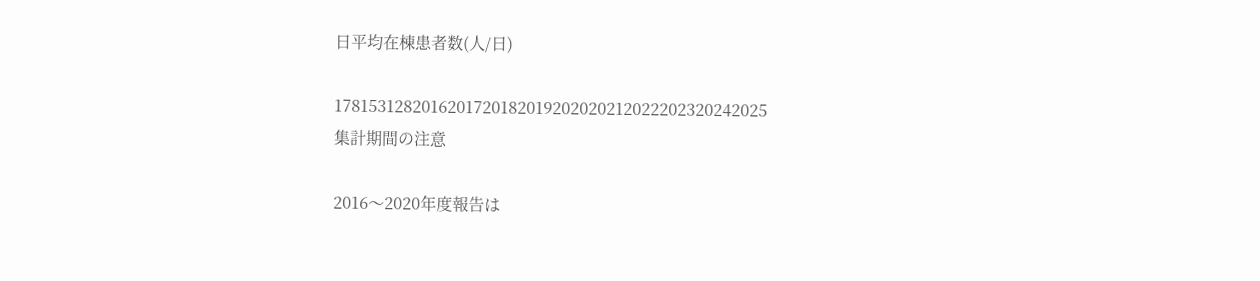日平均在棟患者数(人/日)

1781531282016201720182019202020212022202320242025
集計期間の注意

2016〜2020年度報告は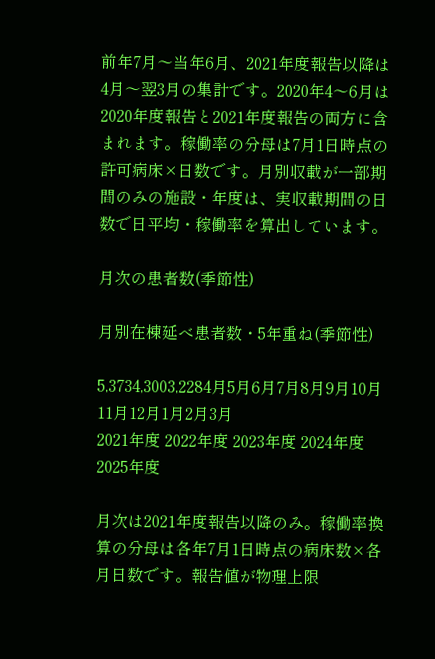前年7月〜当年6月、2021年度報告以降は4月〜翌3月の集計です。2020年4〜6月は2020年度報告と2021年度報告の両方に含まれます。稼働率の分母は7月1日時点の許可病床×日数です。月別収載が一部期間のみの施設・年度は、実収載期間の日数で日平均・稼働率を算出しています。

月次の患者数(季節性)

月別在棟延べ患者数・5年重ね(季節性)

5,3734,3003,2284月5月6月7月8月9月10月11月12月1月2月3月
2021年度 2022年度 2023年度 2024年度 2025年度

月次は2021年度報告以降のみ。稼働率換算の分母は各年7月1日時点の病床数×各月日数です。報告値が物理上限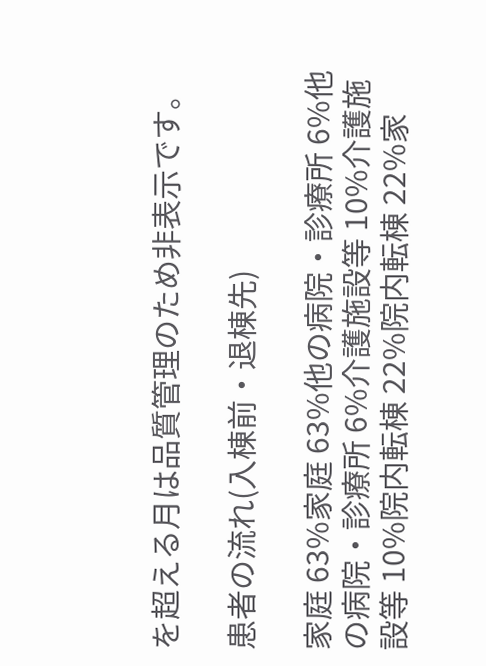を超える月は品質管理のため非表示です。

患者の流れ(入棟前・退棟先)

家庭 63%家庭 63%他の病院・診療所 6%他の病院・診療所 6%介護施設等 10%介護施設等 10%院内転棟 22%院内転棟 22%家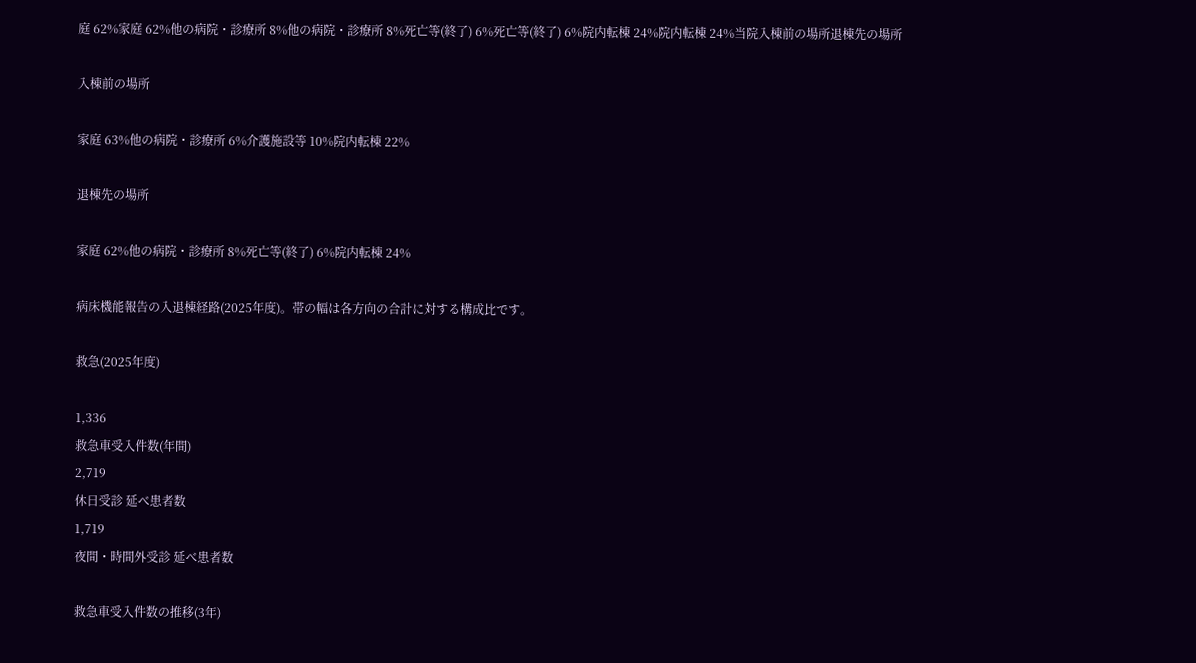庭 62%家庭 62%他の病院・診療所 8%他の病院・診療所 8%死亡等(終了) 6%死亡等(終了) 6%院内転棟 24%院内転棟 24%当院入棟前の場所退棟先の場所

入棟前の場所

家庭 63%他の病院・診療所 6%介護施設等 10%院内転棟 22%

退棟先の場所

家庭 62%他の病院・診療所 8%死亡等(終了) 6%院内転棟 24%

病床機能報告の入退棟経路(2025年度)。帯の幅は各方向の合計に対する構成比です。

救急(2025年度)

1,336
救急車受入件数(年間)
2,719
休日受診 延べ患者数
1,719
夜間・時間外受診 延べ患者数

救急車受入件数の推移(3年)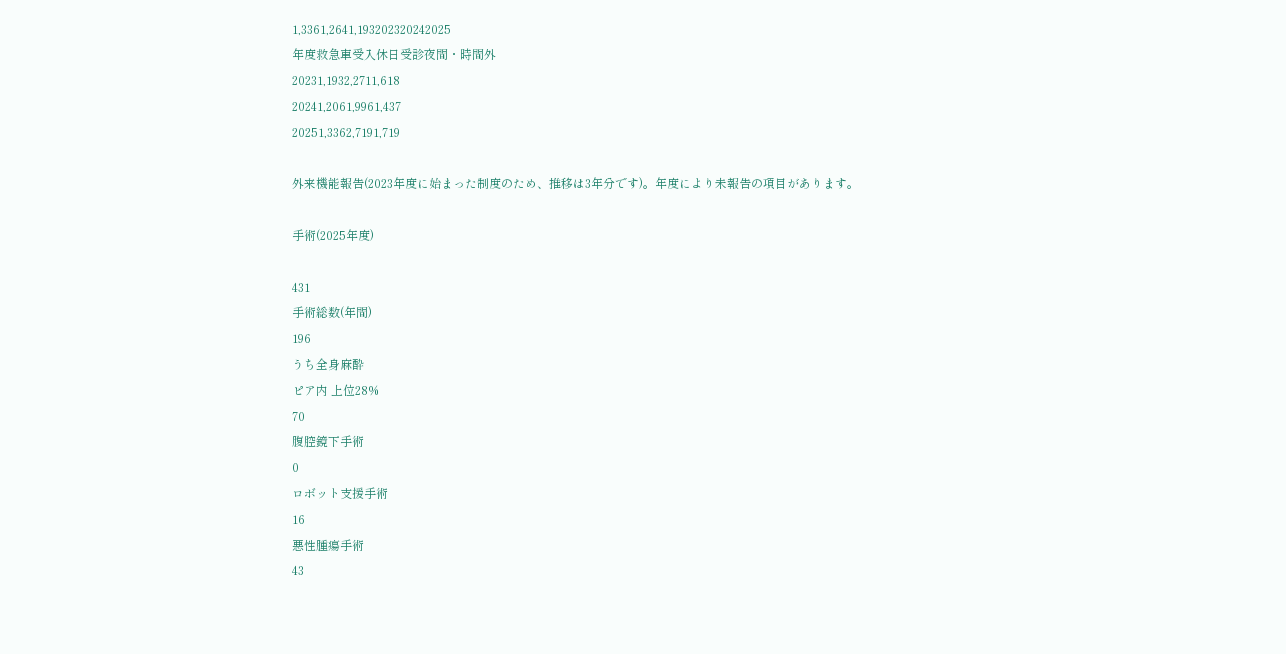1,3361,2641,193202320242025
年度救急車受入休日受診夜間・時間外
20231,1932,2711,618
20241,2061,9961,437
20251,3362,7191,719

外来機能報告(2023年度に始まった制度のため、推移は3年分です)。年度により未報告の項目があります。

手術(2025年度)

431
手術総数(年間)
196
うち全身麻酔
ピア内 上位28%
70
腹腔鏡下手術
0
ロボット支援手術
16
悪性腫瘍手術
43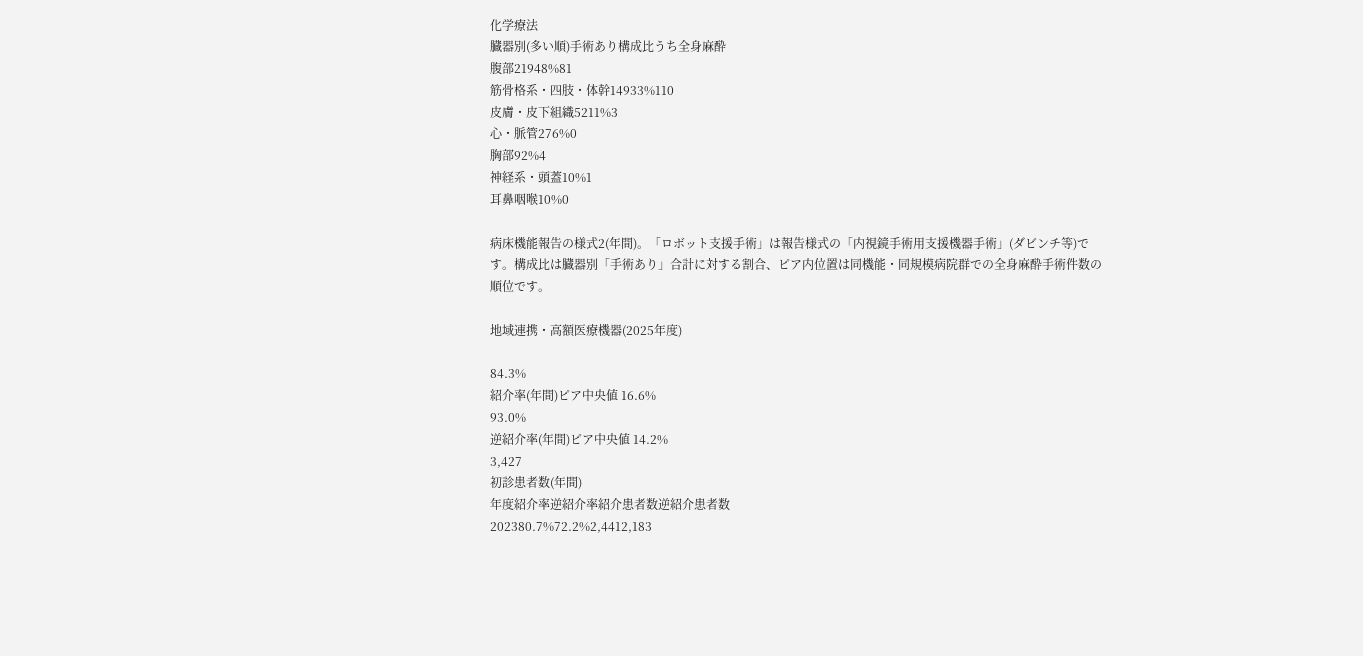化学療法
臓器別(多い順)手術あり構成比うち全身麻酔
腹部21948%81
筋骨格系・四肢・体幹14933%110
皮膚・皮下組織5211%3
心・脈管276%0
胸部92%4
神経系・頭蓋10%1
耳鼻咽喉10%0

病床機能報告の様式2(年間)。「ロボット支援手術」は報告様式の「内視鏡手術用支援機器手術」(ダビンチ等)です。構成比は臓器別「手術あり」合計に対する割合、ピア内位置は同機能・同規模病院群での全身麻酔手術件数の順位です。

地域連携・高額医療機器(2025年度)

84.3%
紹介率(年間)ピア中央値 16.6%
93.0%
逆紹介率(年間)ピア中央値 14.2%
3,427
初診患者数(年間)
年度紹介率逆紹介率紹介患者数逆紹介患者数
202380.7%72.2%2,4412,183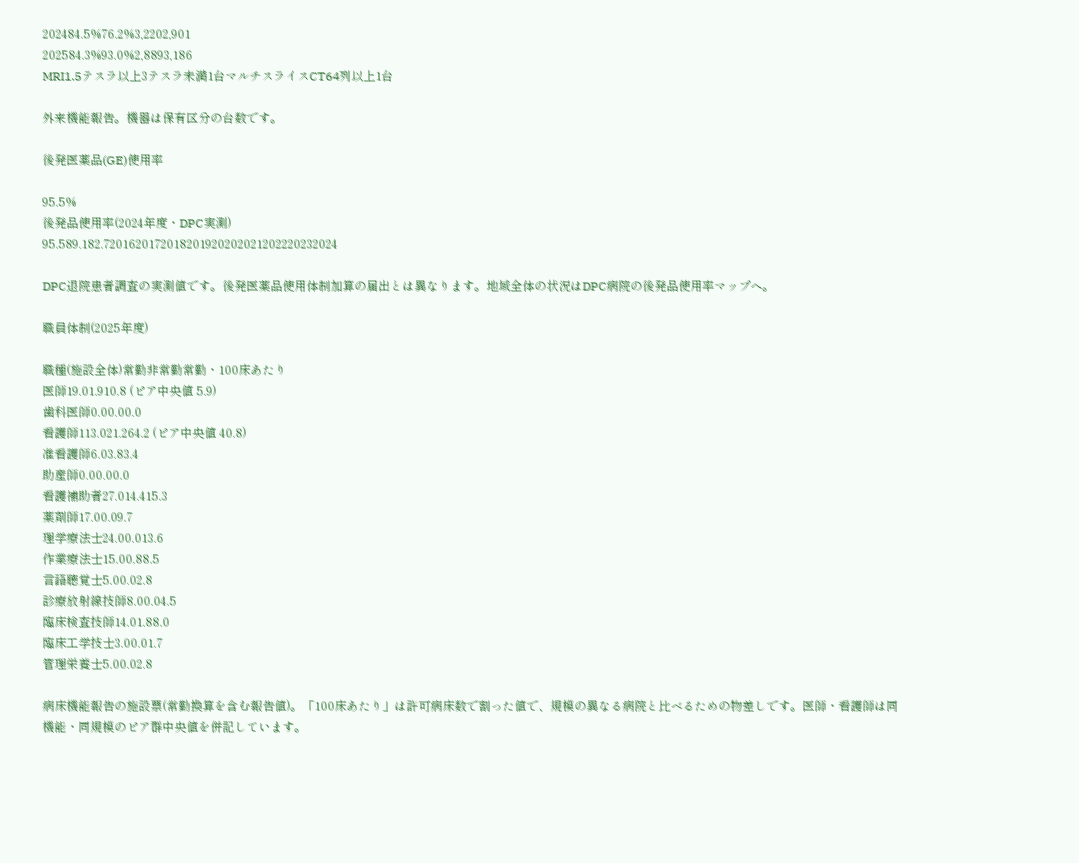202484.5%76.2%3,2202,901
202584.3%93.0%2,8893,186
MRI1.5テスラ以上3テスラ未満1台マルチスライスCT64列以上1台

外来機能報告。機器は保有区分の台数です。

後発医薬品(GE)使用率

95.5%
後発品使用率(2024年度・DPC実測)
95.589.182.7201620172018201920202021202220232024

DPC退院患者調査の実測値です。後発医薬品使用体制加算の届出とは異なります。地域全体の状況はDPC病院の後発品使用率マップへ。

職員体制(2025年度)

職種(施設全体)常勤非常勤常勤・100床あたり
医師19.01.910.8 (ピア中央値 5.9)
歯科医師0.00.00.0
看護師113.021.264.2 (ピア中央値 40.8)
准看護師6.03.83.4
助産師0.00.00.0
看護補助者27.014.415.3
薬剤師17.00.09.7
理学療法士24.00.013.6
作業療法士15.00.88.5
言語聴覚士5.00.02.8
診療放射線技師8.00.04.5
臨床検査技師14.01.88.0
臨床工学技士3.00.01.7
管理栄養士5.00.02.8

病床機能報告の施設票(常勤換算を含む報告値)。「100床あたり」は許可病床数で割った値で、規模の異なる病院と比べるための物差しです。医師・看護師は同機能・同規模のピア群中央値を併記しています。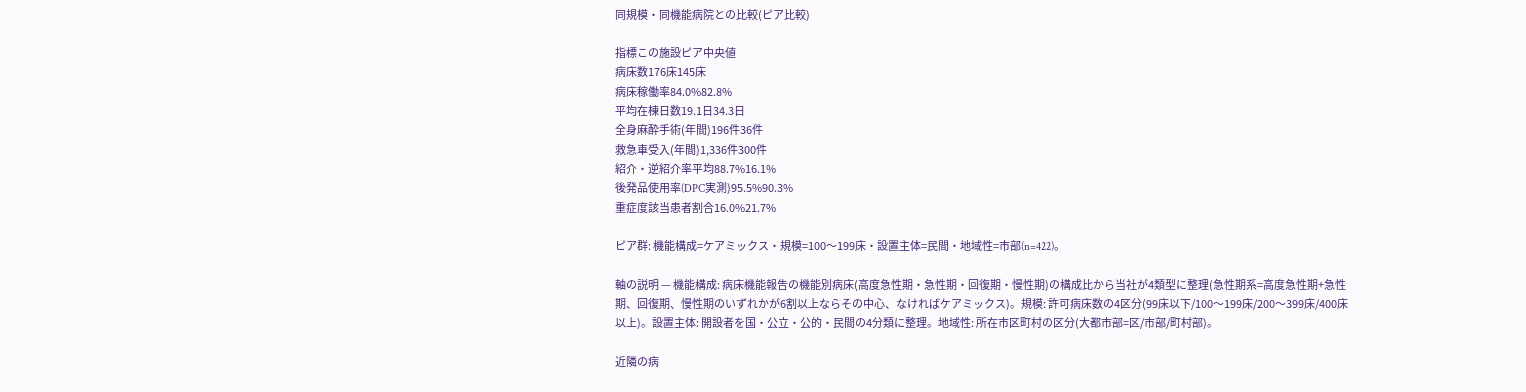同規模・同機能病院との比較(ピア比較)

指標この施設ピア中央値
病床数176床145床
病床稼働率84.0%82.8%
平均在棟日数19.1日34.3日
全身麻酔手術(年間)196件36件
救急車受入(年間)1,336件300件
紹介・逆紹介率平均88.7%16.1%
後発品使用率(DPC実測)95.5%90.3%
重症度該当患者割合16.0%21.7%

ピア群: 機能構成=ケアミックス・規模=100〜199床・設置主体=民間・地域性=市部(n=422)。

軸の説明 — 機能構成: 病床機能報告の機能別病床(高度急性期・急性期・回復期・慢性期)の構成比から当社が4類型に整理(急性期系=高度急性期+急性期、回復期、慢性期のいずれかが6割以上ならその中心、なければケアミックス)。規模: 許可病床数の4区分(99床以下/100〜199床/200〜399床/400床以上)。設置主体: 開設者を国・公立・公的・民間の4分類に整理。地域性: 所在市区町村の区分(大都市部=区/市部/町村部)。

近隣の病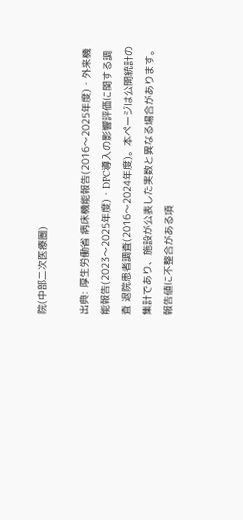院(中部二次医療圏)

出典: 厚生労働省 病床機能報告(2016〜2025年度)・外来機能報告(2023〜2025年度)・DPC導入の影響評価に関する調査 退院患者調査(2016〜2024年度)。本ページは公開統計の集計であり、施設が公表した実数と異なる場合があります。報告値に不整合がある項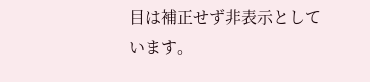目は補正せず非表示としています。